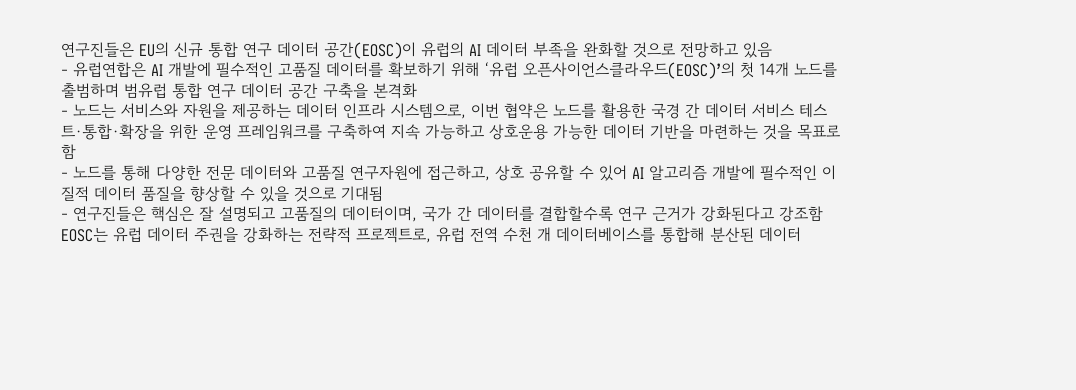연구진들은 EU의 신규 통합 연구 데이터 공간(EOSC)이 유럽의 AI 데이터 부족을 완화할 것으로 전망하고 있음
- 유럽연합은 AI 개발에 필수적인 고품질 데이터를 확보하기 위해 ‘유럽 오픈사이언스클라우드(EOSC)’의 첫 14개 노드를 출범하며 범유럽 통합 연구 데이터 공간 구축을 본격화
- 노드는 서비스와 자원을 제공하는 데이터 인프라 시스템으로, 이번 협약은 노드를 활용한 국경 간 데이터 서비스 테스트·통합·확장을 위한 운영 프레임워크를 구축하여 지속 가능하고 상호운용 가능한 데이터 기반을 마련하는 것을 목표로 함
- 노드를 통해 다양한 전문 데이터와 고품질 연구자원에 접근하고, 상호 공유할 수 있어 AI 알고리즘 개발에 필수적인 이질적 데이터 품질을 향상할 수 있을 것으로 기대됨
- 연구진들은 핵심은 잘 설명되고 고품질의 데이터이며, 국가 간 데이터를 결합할수록 연구 근거가 강화된다고 강조함
EOSC는 유럽 데이터 주권을 강화하는 전략적 프로젝트로, 유럽 전역 수천 개 데이터베이스를 통합해 분산된 데이터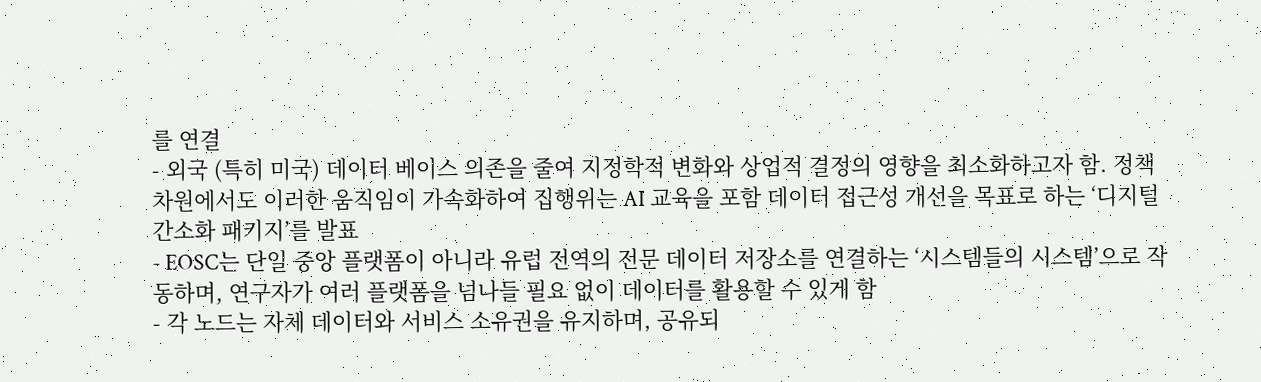를 연결
- 외국 (특히 미국) 데이터 베이스 의존을 줄여 지정학적 변화와 상업적 결정의 영향을 최소화하고자 함. 정책 차원에서도 이러한 움직임이 가속화하여 집행위는 AI 교육을 포함 데이터 접근성 개선을 목표로 하는 ‘디지털 간소화 패키지’를 발표
- EOSC는 단일 중앙 플랫폼이 아니라 유럽 전역의 전문 데이터 저장소를 연결하는 ‘시스템들의 시스템’으로 작동하며, 연구자가 여러 플랫폼을 넘나들 필요 없이 데이터를 활용할 수 있게 함
- 각 노드는 자체 데이터와 서비스 소유권을 유지하며, 공유되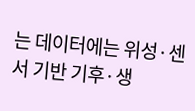는 데이터에는 위성·센서 기반 기후·생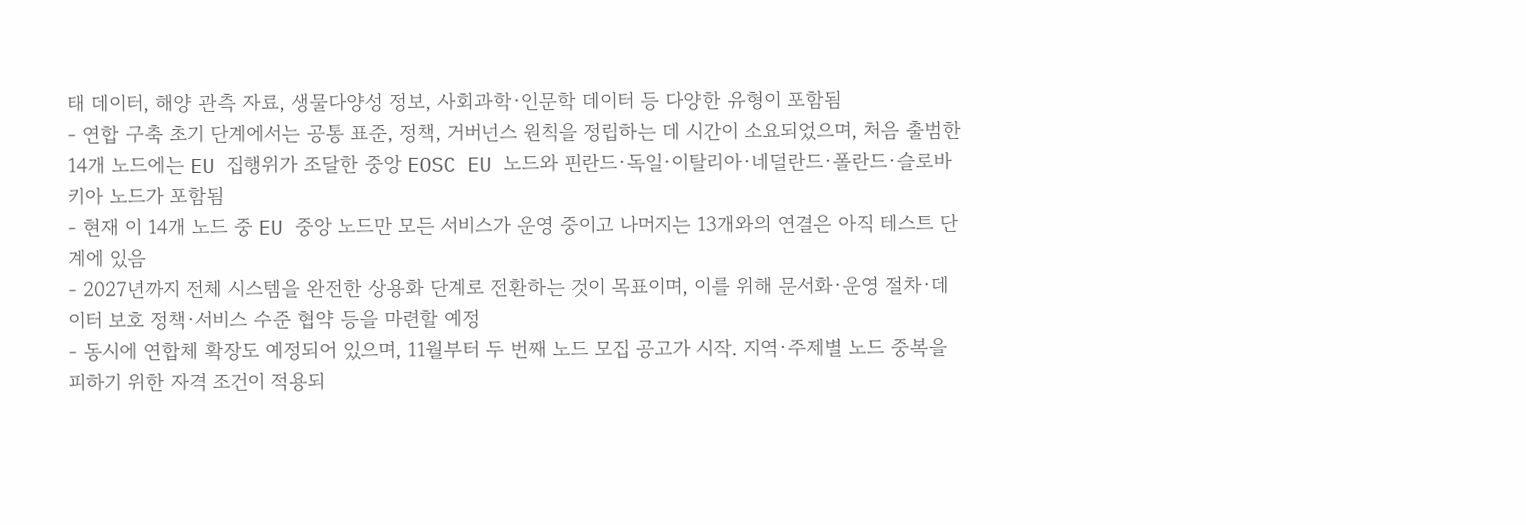태 데이터, 해양 관측 자료, 생물다양성 정보, 사회과학·인문학 데이터 등 다양한 유형이 포함됨
- 연합 구축 초기 단계에서는 공통 표준, 정책, 거버넌스 원칙을 정립하는 데 시간이 소요되었으며, 처음 출범한 14개 노드에는 EU 집행위가 조달한 중앙 EOSC EU 노드와 핀란드·독일·이탈리아·네덜란드·폴란드·슬로바키아 노드가 포함됨
- 현재 이 14개 노드 중 EU 중앙 노드만 모든 서비스가 운영 중이고 나머지는 13개와의 연결은 아직 테스트 단계에 있음
- 2027년까지 전체 시스템을 완전한 상용화 단계로 전환하는 것이 목표이며, 이를 위해 문서화·운영 절차·데이터 보호 정책·서비스 수준 협약 등을 마련할 예정
- 동시에 연합체 확장도 예정되어 있으며, 11월부터 두 번째 노드 모집 공고가 시작. 지역·주제별 노드 중복을 피하기 위한 자격 조건이 적용되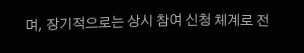며, 장기적으로는 상시 참여 신청 체계로 전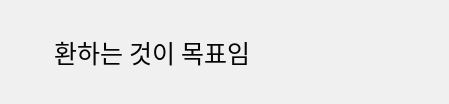환하는 것이 목표임